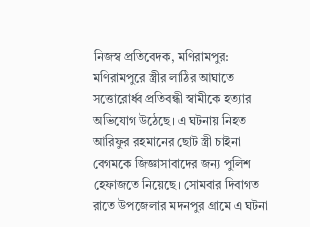নিজস্ব প্রতিবেদক, মণিরামপুর: মণিরামপুরে স্ত্রীর লাঠির আঘাতে সত্তোরোর্ধ্ব প্রতিবন্ধী স্বামীকে হত্যার অভিযোগ উঠেছে। এ ঘটনায় নিহত আরিফুর রহমানের ছোট স্ত্রী চাইনা বেগমকে জিজ্ঞাসাবাদের জন্য পুলিশ হেফাজতে নিয়েছে। সোমবার দিবাগত রাতে উপজেলার মদনপুর গ্রামে এ ঘটনা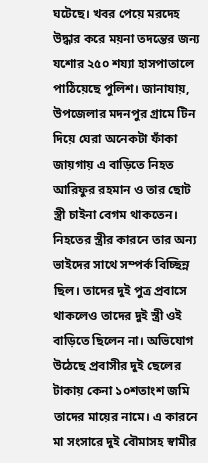ঘটেছে। খবর পেয়ে মরদেহ উদ্ধার করে ময়না তদন্তের জন্য যশোর ২৫০ শয্যা হাসপাতালে পাঠিয়েছে পুলিশ। জানাযায়, উপজেলার মদনপুর গ্রামে টিন দিয়ে ঘেরা অনেকটা ফাঁকা জায়গায় এ বাড়িতে নিহত আরিফুর রহমান ও তার ছোট স্ত্রী চাইনা বেগম থাকতেন। নিহতের স্ত্রীর কারনে তার অন্য ভাইদের সাথে সম্পর্ক বিচ্ছিন্ন ছিল। তাদের দুই পুত্র প্রবাসে থাকলেও তাদের দুই স্ত্রী ওই বাড়িতে ছিলেন না। অভিযোগ উঠেছে প্রবাসীর দুই ছেলের টাকায় কেনা ১০শতাংশ জমি তাদের মায়ের নামে। এ কারনে মা সংসারে দুই বৌমাসহ স্বামীর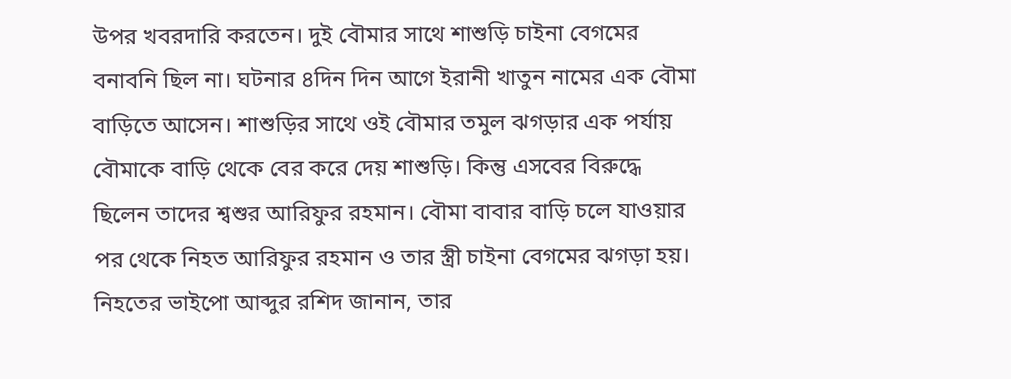উপর খবরদারি করতেন। দুই বৌমার সাথে শাশুড়ি চাইনা বেগমের বনাবনি ছিল না। ঘটনার ৪দিন দিন আগে ইরানী খাতুন নামের এক বৌমা বাড়িতে আসেন। শাশুড়ির সাথে ওই বৌমার তমুল ঝগড়ার এক পর্যায় বৌমাকে বাড়ি থেকে বের করে দেয় শাশুড়ি। কিন্তু এসবের বিরুদ্ধে ছিলেন তাদের শ্বশুর আরিফুর রহমান। বৌমা বাবার বাড়ি চলে যাওয়ার পর থেকে নিহত আরিফুর রহমান ও তার স্ত্রী চাইনা বেগমের ঝগড়া হয়। নিহতের ভাইপো আব্দুর রশিদ জানান, তার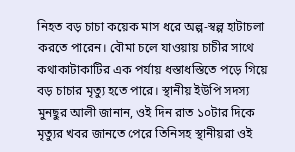নিহত বড় চাচা কয়েক মাস ধরে অল্প-স্বল্প হাটাচলা করতে পারেন। বৌমা চলে যাওয়ায় চাচীর সাথে কথাকাটাকাটির এক পর্যায় ধস্তাধস্তিতে পড়ে গিয়ে বড় চাচার মৃত্যু হতে পারে। স্থানীয় ইউপি সদস্য মুনছুর আলী জানান, ওই দিন রাত ১০টার দিকে মৃত্যুর খবর জানতে পেরে তিনিসহ স্থানীয়রা ওই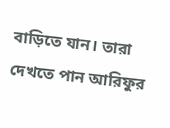বাড়িতে যান। তারা দেখতে পান আরিফুর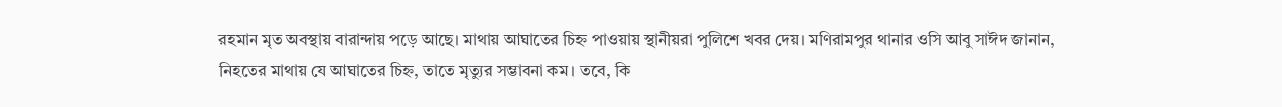রহমান মৃত অবস্থায় বারান্দায় পড়ে আছে। মাথায় আঘাতের চিহ্ন পাওয়ায় স্থানীয়রা পুলিশে খবর দেয়। মণিরামপুর থানার ওসি আবু সাঈদ জানান, নিহতের মাথায় যে আঘাতের চিহ্ন, তাতে মৃত্যুর সম্ভাবনা কম। তবে, কি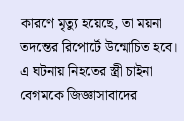কারণে মৃত্যু হয়েছে, তা ময়না তদন্তের রিপোর্টে উন্মোচিত হবে। এ ঘটনায় নিহতের স্ত্রী চাইনা বেগমকে জিজ্ঞাসাবাদের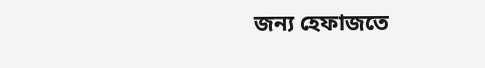জন্য হেফাজতে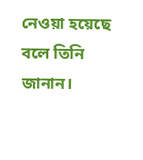নেওয়া হয়েছে বলে তিনি জানান।